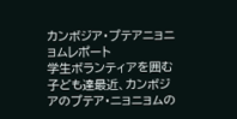カンボジア・プテアニョニョムレポート
学生ボランティアを囲む子ども達最近、カンボジアのプテア・ニョニョムの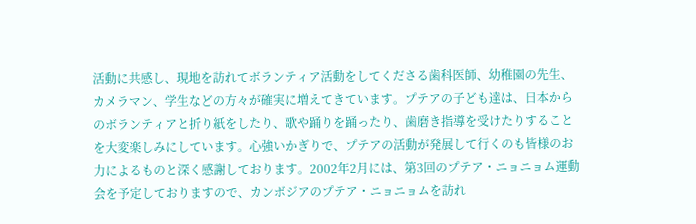活動に共感し、現地を訪れてボランティア活動をしてくださる歯科医師、幼稚園の先生、カメラマン、学生などの方々が確実に増えてきています。プテアの子ども達は、日本からのボランティアと折り紙をしたり、歌や踊りを踊ったり、歯磨き指導を受けたりすることを大変楽しみにしています。心強いかぎりで、プテアの活動が発展して行くのも皆様のお力によるものと深く感謝しております。2002年2月には、第3回のプテア・ニョニョム運動会を予定しておりますので、カンボジアのプテア・ニョニョムを訪れ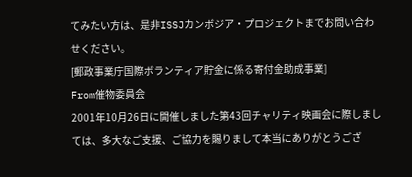てみたい方は、是非ISSJカンボジア・プロジェクトまでお問い合わせください。
[郵政事業庁国際ボランティア貯金に係る寄付金助成事業]
From催物委員会
2001年10月26日に開催しました第43回チャリティ映画会に際しましては、多大なご支援、ご協力を賜りまして本当にありがとうござ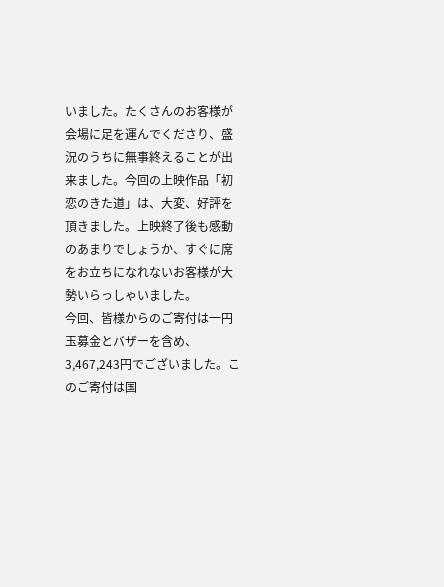いました。たくさんのお客様が会場に足を運んでくださり、盛況のうちに無事終えることが出来ました。今回の上映作品「初恋のきた道」は、大変、好評を頂きました。上映終了後も感動のあまりでしょうか、すぐに席をお立ちになれないお客様が大勢いらっしゃいました。
今回、皆様からのご寄付は一円玉募金とバザーを含め、3,467,243円でございました。このご寄付は国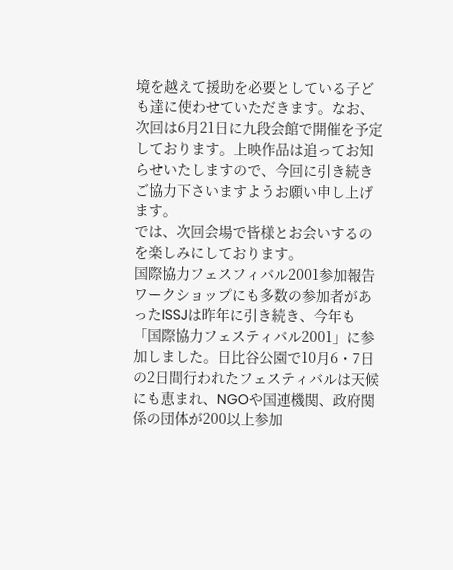境を越えて援助を必要としている子ども達に使わせていただきます。なお、次回は6月21日に九段会館で開催を予定しております。上映作品は追ってお知らせいたしますので、今回に引き続きご協力下さいますようお願い申し上げます。
では、次回会場で皆様とお会いするのを楽しみにしております。
国際協力フェスフィバル2001参加報告
ワークショップにも多数の参加者があったISSJは昨年に引き続き、今年も「国際協力フェスティバル2001」に参加しました。日比谷公園で10月6・7日の2日間行われたフェスティバルは天候にも恵まれ、NGOや国連機関、政府関係の団体が200以上参加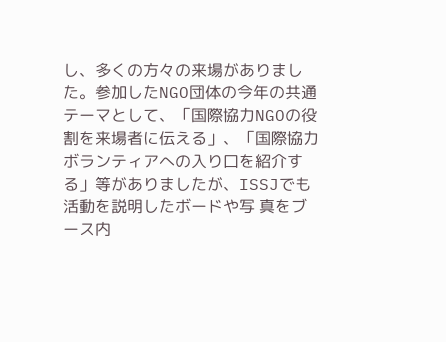し、多くの方々の来場がありました。参加したNGO団体の今年の共通 テーマとして、「国際協力NGOの役割を来場者に伝える」、「国際協力ボランティアへの入り口を紹介する」等がありましたが、ISSJでも活動を説明したボードや写 真をブース内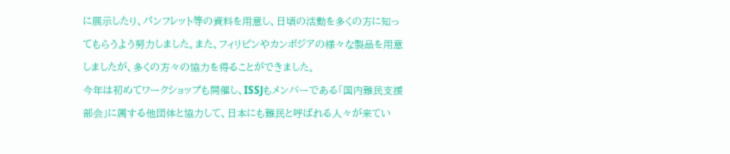に展示したり、パンフレット等の資料を用意し、日頃の活動を多くの方に知ってもらうよう努力しました。また、フィリピンやカンボジアの様々な製品を用意しましたが、多くの方々の協力を得ることができました。
今年は初めてワークショップも開催し、ISSJもメンバーである「国内難民支援部会」に属する他団体と協力して、日本にも難民と呼ばれる人々が来てい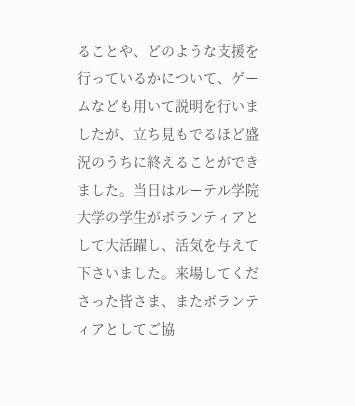ることや、どのような支援を行っているかについて、ゲームなども用いて説明を行いましたが、立ち見もでるほど盛況のうちに終えることができました。当日はルーテル学院大学の学生がボランティアとして大活躍し、活気を与えて下さいました。来場してくださった皆さま、またボランティアとしてご協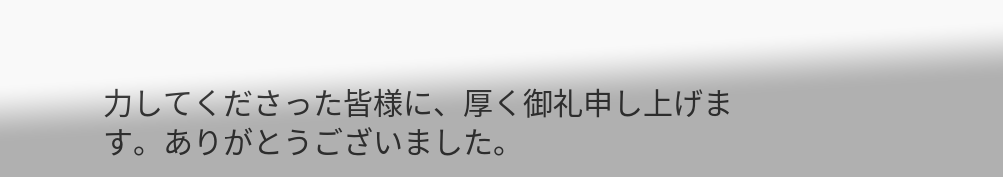力してくださった皆様に、厚く御礼申し上げます。ありがとうございました。